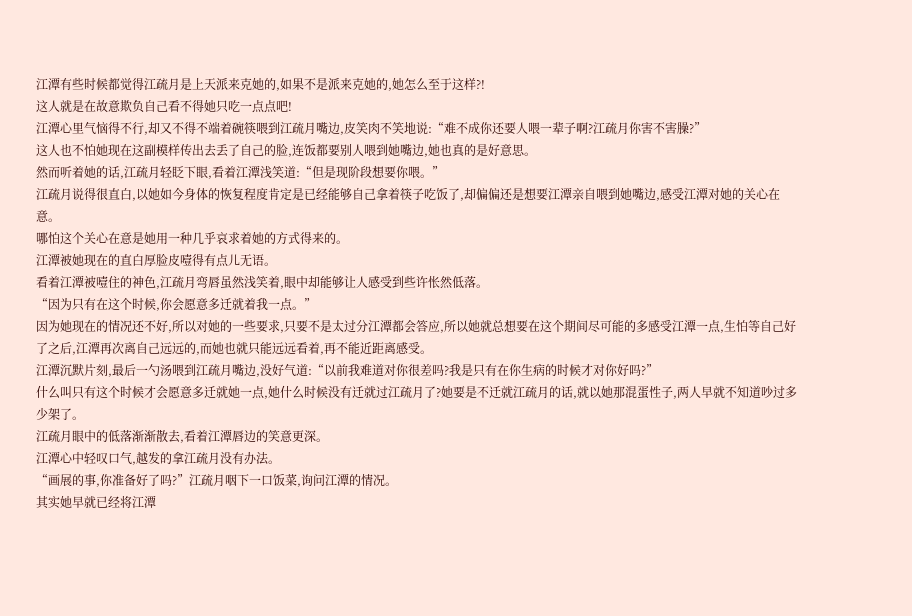江潭有些时候都觉得江疏月是上天派来克她的,如果不是派来克她的,她怎么至于这样?!
这人就是在故意欺负自己看不得她只吃一点点吧!
江潭心里气恼得不行,却又不得不端着碗筷喂到江疏月嘴边,皮笑肉不笑地说:“难不成你还要人喂一辈子啊?江疏月你害不害臊?”
这人也不怕她现在这副模样传出去丢了自己的脸,连饭都要别人喂到她嘴边,她也真的是好意思。
然而听着她的话,江疏月轻眨下眼,看着江潭浅笑道:“但是现阶段想要你喂。”
江疏月说得很直白,以她如今身体的恢复程度肯定是已经能够自己拿着筷子吃饭了,却偏偏还是想要江潭亲自喂到她嘴边,感受江潭对她的关心在意。
哪怕这个关心在意是她用一种几乎哀求着她的方式得来的。
江潭被她现在的直白厚脸皮噎得有点儿无语。
看着江潭被噎住的神色,江疏月弯唇虽然浅笑着,眼中却能够让人感受到些许怅然低落。
“因为只有在这个时候,你会愿意多迁就着我一点。”
因为她现在的情况还不好,所以对她的一些要求,只要不是太过分江潭都会答应,所以她就总想要在这个期间尽可能的多感受江潭一点,生怕等自己好了之后,江潭再次离自己远远的,而她也就只能远远看着,再不能近距离感受。
江潭沉默片刻,最后一勺汤喂到江疏月嘴边,没好气道:“以前我难道对你很差吗?我是只有在你生病的时候才对你好吗?”
什么叫只有这个时候才会愿意多迁就她一点,她什么时候没有迁就过江疏月了?她要是不迁就江疏月的话,就以她那混蛋性子,两人早就不知道吵过多少架了。
江疏月眼中的低落渐渐散去,看着江潭唇边的笑意更深。
江潭心中轻叹口气,越发的拿江疏月没有办法。
“画展的事,你准备好了吗?”江疏月咽下一口饭菜,询问江潭的情况。
其实她早就已经将江潭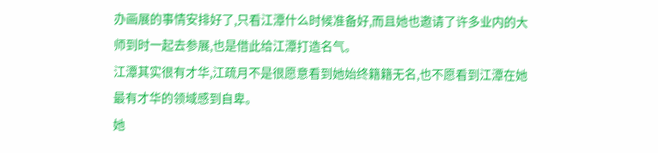办画展的事情安排好了,只看江潭什么时候准备好,而且她也邀请了许多业内的大师到时一起去参展,也是借此给江潭打造名气。
江潭其实很有才华,江疏月不是很愿意看到她始终籍籍无名,也不愿看到江潭在她最有才华的领域感到自卑。
她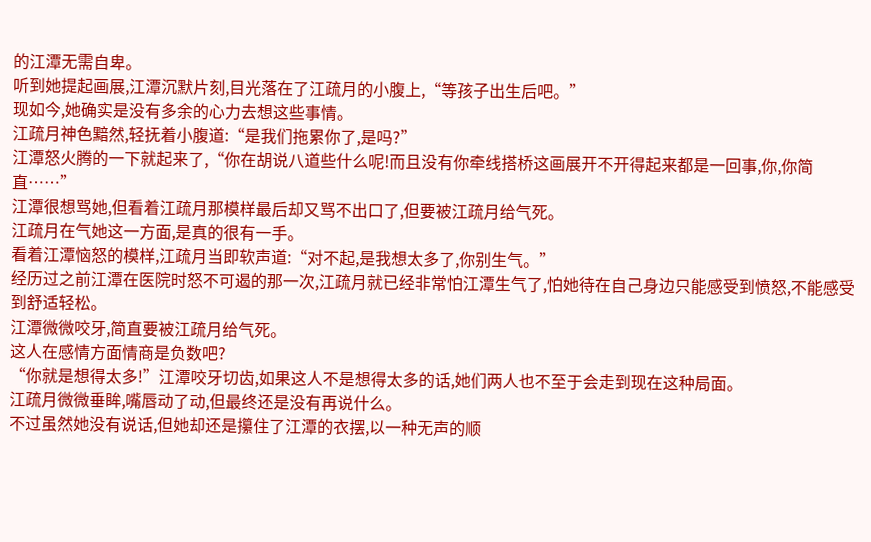的江潭无需自卑。
听到她提起画展,江潭沉默片刻,目光落在了江疏月的小腹上,“等孩子出生后吧。”
现如今,她确实是没有多余的心力去想这些事情。
江疏月神色黯然,轻抚着小腹道:“是我们拖累你了,是吗?”
江潭怒火腾的一下就起来了,“你在胡说八道些什么呢!而且没有你牵线搭桥这画展开不开得起来都是一回事,你,你简直……”
江潭很想骂她,但看着江疏月那模样最后却又骂不出口了,但要被江疏月给气死。
江疏月在气她这一方面,是真的很有一手。
看着江潭恼怒的模样,江疏月当即软声道:“对不起,是我想太多了,你别生气。”
经历过之前江潭在医院时怒不可遏的那一次,江疏月就已经非常怕江潭生气了,怕她待在自己身边只能感受到愤怒,不能感受到舒适轻松。
江潭微微咬牙,简直要被江疏月给气死。
这人在感情方面情商是负数吧?
“你就是想得太多!”江潭咬牙切齿,如果这人不是想得太多的话,她们两人也不至于会走到现在这种局面。
江疏月微微垂眸,嘴唇动了动,但最终还是没有再说什么。
不过虽然她没有说话,但她却还是攥住了江潭的衣摆,以一种无声的顺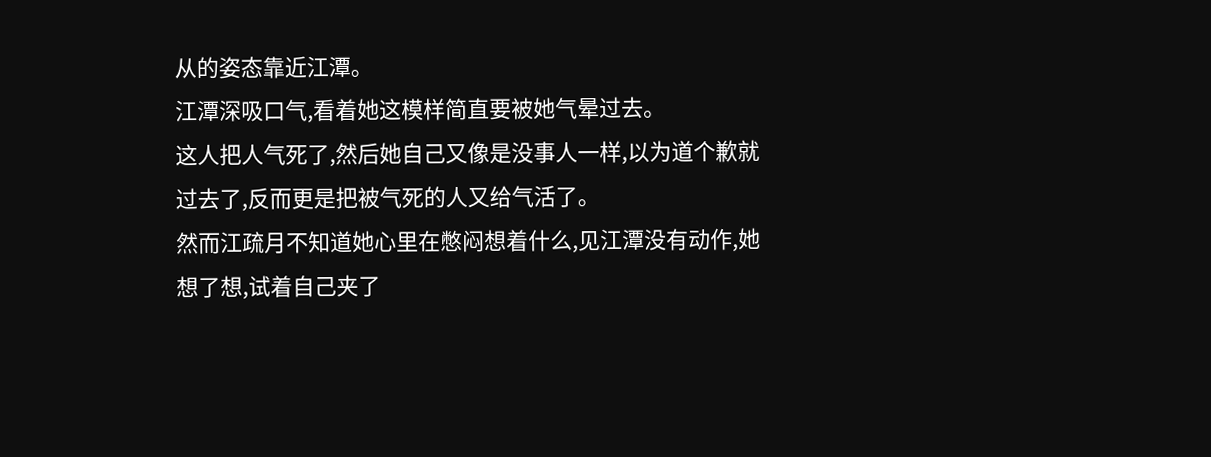从的姿态靠近江潭。
江潭深吸口气,看着她这模样简直要被她气晕过去。
这人把人气死了,然后她自己又像是没事人一样,以为道个歉就过去了,反而更是把被气死的人又给气活了。
然而江疏月不知道她心里在憋闷想着什么,见江潭没有动作,她想了想,试着自己夹了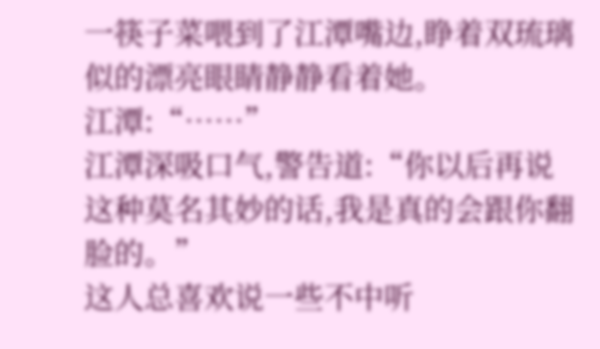一筷子菜喂到了江潭嘴边,睁着双琉璃似的漂亮眼睛静静看着她。
江潭:“……”
江潭深吸口气,警告道:“你以后再说这种莫名其妙的话,我是真的会跟你翻脸的。”
这人总喜欢说一些不中听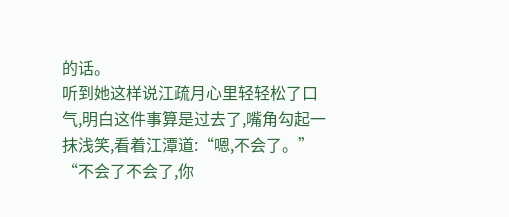的话。
听到她这样说江疏月心里轻轻松了口气,明白这件事算是过去了,嘴角勾起一抹浅笑,看着江潭道:“嗯,不会了。”
“不会了不会了,你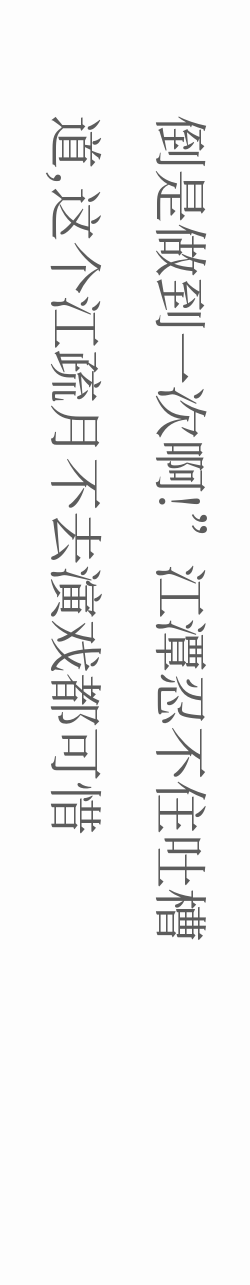倒是做到一次啊!”江潭忍不住吐槽道,这个江疏月不去演戏都可惜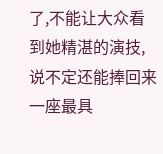了,不能让大众看到她精湛的演技,说不定还能捧回来一座最具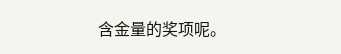含金量的奖项呢。